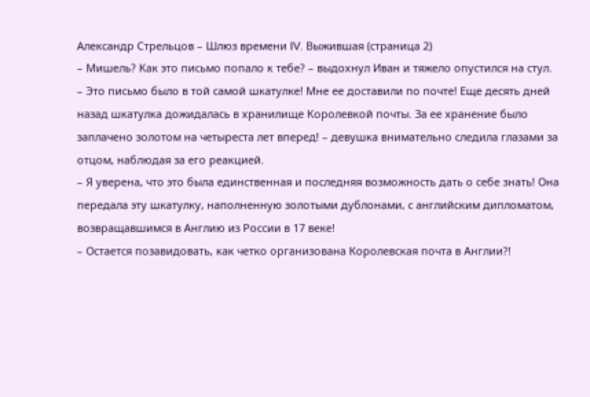Александр Стрельцов – Шлюз времени IV. Выжившая (страница 2)
– Мишель? Как это письмо попало к тебе? – выдохнул Иван и тяжело опустился на стул.
– Это письмо было в той самой шкатулке! Мне ее доставили по почте! Еще десять дней назад шкатулка дожидалась в хранилище Королевкой почты. За ее хранение было заплачено золотом на четыреста лет вперед! – девушка внимательно следила глазами за отцом, наблюдая за его реакцией.
– Я уверена, что это была единственная и последняя возможность дать о себе знать! Она передала эту шкатулку, наполненную золотыми дублонами, с английским дипломатом, возвращавшимся в Англию из России в 17 веке!
– Остается позавидовать, как четко организована Королевская почта в Англии?!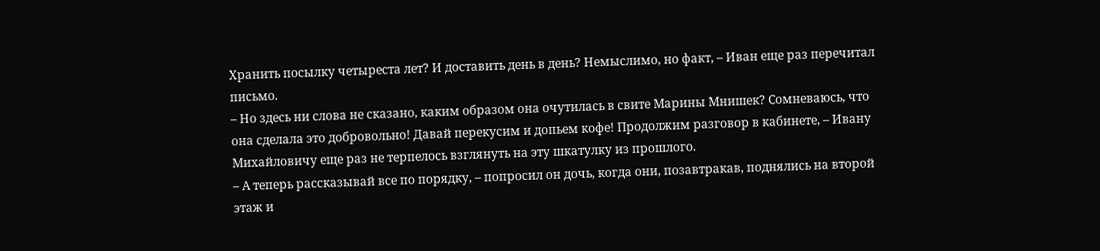Хранить посылку четыреста лет? И доставить день в день? Немыслимо, но факт, – Иван еще раз перечитал письмо.
– Но здесь ни слова не сказано, каким образом она очутилась в свите Марины Мнишек? Сомневаюсь, что она сделала это добровольно! Давай перекусим и допьем кофе! Продолжим разговор в кабинете, – Ивану Михайловичу еще раз не терпелось взглянуть на эту шкатулку из прошлого.
– А теперь рассказывай все по порядку, – попросил он дочь, когда они, позавтракав, поднялись на второй этаж и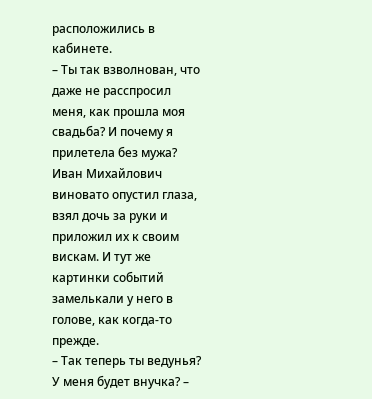расположились в кабинете.
– Ты так взволнован, что даже не расспросил меня, как прошла моя свадьба? И почему я прилетела без мужа?
Иван Михайлович виновато опустил глаза, взял дочь за руки и приложил их к своим вискам. И тут же картинки событий замелькали у него в голове, как когда-то прежде.
– Так теперь ты ведунья? У меня будет внучка? –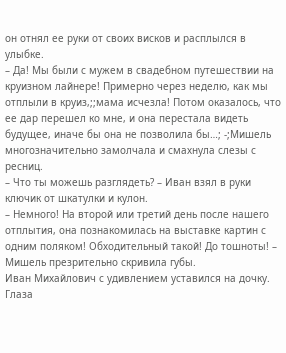он отнял ее руки от своих висков и расплылся в улыбке.
– Да! Мы были с мужем в свадебном путешествии на круизном лайнере! Примерно через неделю, как мы отплыли в круиз,;;мама исчезла! Потом оказалось, что ее дар перешел ко мне, и она перестала видеть будущее, иначе бы она не позволила бы…; -;Мишель многозначительно замолчала и смахнула слезы с ресниц.
– Что ты можешь разглядеть? – Иван взял в руки ключик от шкатулки и кулон.
– Немного! На второй или третий день после нашего отплытия, она познакомилась на выставке картин с одним поляком! Обходительный такой! До тошноты! – Мишель презрительно скривила губы.
Иван Михайлович с удивлением уставился на дочку. Глаза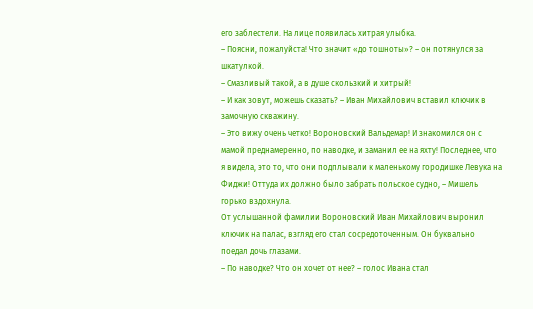его заблестели. На лице появилась хитрая улыбка.
– Поясни, пожалуйста! Что значит «до тошноты»? – он потянулся за шкатулкой.
– Смазливый такой, а в душе скользкий и хитрый!
– И как зовут, можешь сказать? – Иван Михайлович вставил ключик в замочную скважину.
– Это вижу очень четко! Вороновский Вальдемар! И знакомился он с мамой преднамеренно, по наводке, и заманил ее на яхту! Последнее, что я видела, это то, что они подплывали к маленькому городишке Левука на Фиджи! Оттуда их должно было забрать польское судно, – Мишель горько вздохнула.
От услышанной фамилии Вороновский Иван Михайлович выронил ключик на палас, взгляд его стал сосредоточенным. Он буквально поедал дочь глазами.
– По наводке? Что он хочет от нее? – голос Ивана стал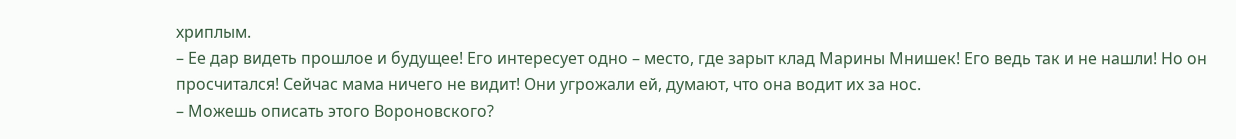хриплым.
– Ее дар видеть прошлое и будущее! Его интересует одно – место, где зарыт клад Марины Мнишек! Его ведь так и не нашли! Но он просчитался! Сейчас мама ничего не видит! Они угрожали ей, думают, что она водит их за нос.
– Можешь описать этого Вороновского?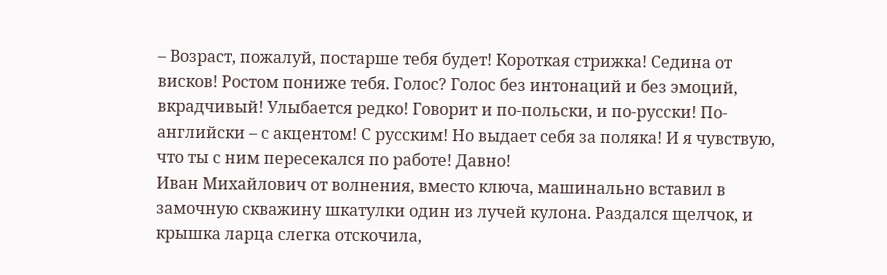– Возраст, пожалуй, постарше тебя будет! Короткая стрижка! Седина от висков! Ростом пониже тебя. Голос? Голос без интонаций и без эмоций, вкрадчивый! Улыбается редко! Говорит и по-польски, и по-русски! По-английски – с акцентом! С русским! Но выдает себя за поляка! И я чувствую, что ты с ним пересекался по работе! Давно!
Иван Михайлович от волнения, вместо ключа, машинально вставил в замочную скважину шкатулки один из лучей кулона. Раздался щелчок, и крышка ларца слегка отскочила,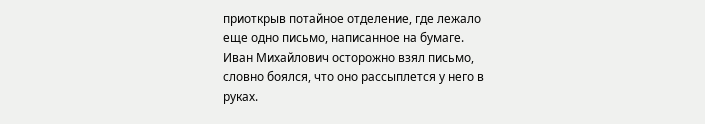приоткрыв потайное отделение, где лежало еще одно письмо, написанное на бумаге.
Иван Михайлович осторожно взял письмо, словно боялся, что оно рассыплется у него в руках.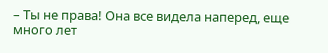– Ты не права! Она все видела наперед, еще много лет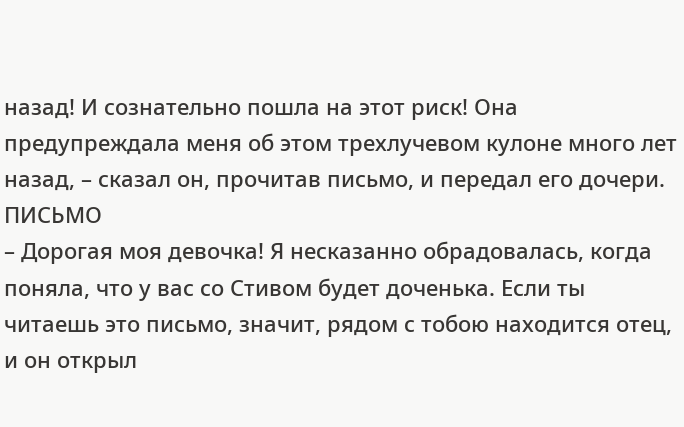назад! И сознательно пошла на этот риск! Она предупреждала меня об этом трехлучевом кулоне много лет назад, – сказал он, прочитав письмо, и передал его дочери.
ПИСЬМО
– Дорогая моя девочка! Я несказанно обрадовалась, когда поняла, что у вас со Стивом будет доченька. Если ты читаешь это письмо, значит, рядом с тобою находится отец, и он открыл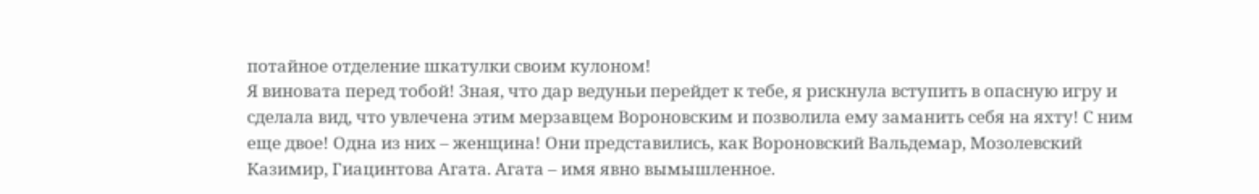потайное отделение шкатулки своим кулоном!
Я виновата перед тобой! Зная, что дар ведуньи перейдет к тебе, я рискнула вступить в опасную игру и сделала вид, что увлечена этим мерзавцем Вороновским и позволила ему заманить себя на яхту! С ним еще двое! Одна из них – женщина! Они представились, как Вороновский Вальдемар, Мозолевский Казимир, Гиацинтова Агата. Агата – имя явно вымышленное.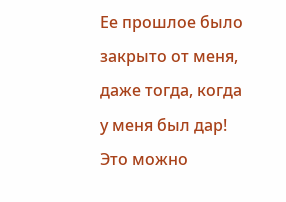Ее прошлое было закрыто от меня, даже тогда, когда у меня был дар! Это можно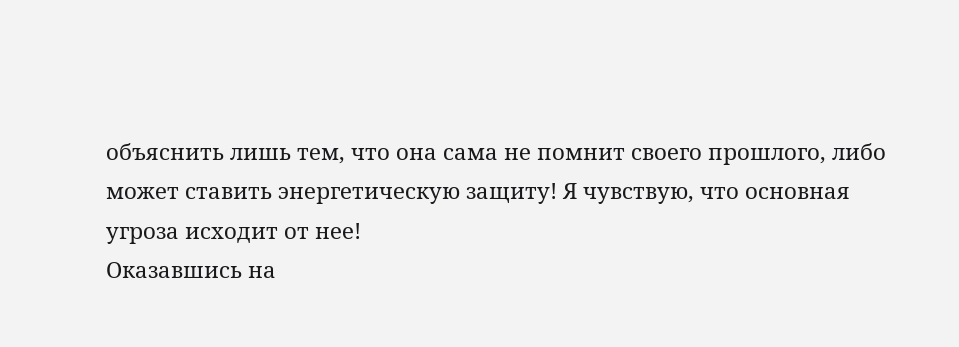объяснить лишь тем, что она сама не помнит своего прошлого, либо может ставить энергетическую защиту! Я чувствую, что основная угроза исходит от нее!
Оказавшись на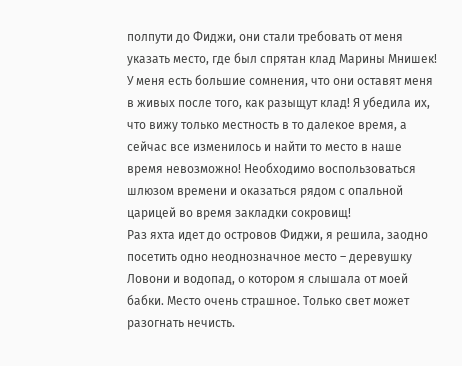полпути до Фиджи, они стали требовать от меня указать место, где был спрятан клад Марины Мнишек!
У меня есть большие сомнения, что они оставят меня в живых после того, как разыщут клад! Я убедила их, что вижу только местность в то далекое время, а сейчас все изменилось и найти то место в наше время невозможно! Необходимо воспользоваться шлюзом времени и оказаться рядом с опальной царицей во время закладки сокровищ!
Раз яхта идет до островов Фиджи, я решила, заодно посетить одно неоднозначное место – деревушку Ловони и водопад, о котором я слышала от моей бабки. Место очень страшное. Только свет может разогнать нечисть.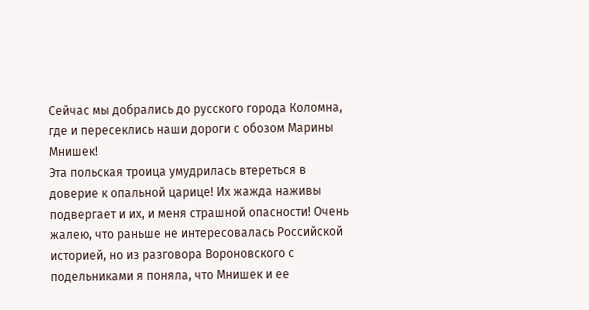Сейчас мы добрались до русского города Коломна, где и пересеклись наши дороги с обозом Марины Мнишек!
Эта польская троица умудрилась втереться в доверие к опальной царице! Их жажда наживы подвергает и их, и меня страшной опасности! Очень жалею, что раньше не интересовалась Российской историей, но из разговора Вороновского с подельниками я поняла, что Мнишек и ее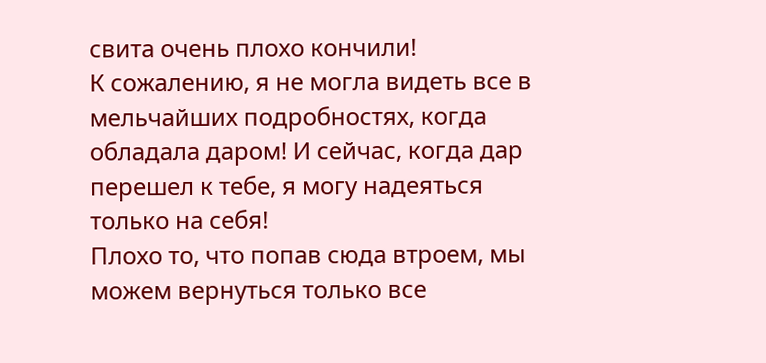свита очень плохо кончили!
К сожалению, я не могла видеть все в мельчайших подробностях, когда обладала даром! И сейчас, когда дар перешел к тебе, я могу надеяться только на себя!
Плохо то, что попав сюда втроем, мы можем вернуться только все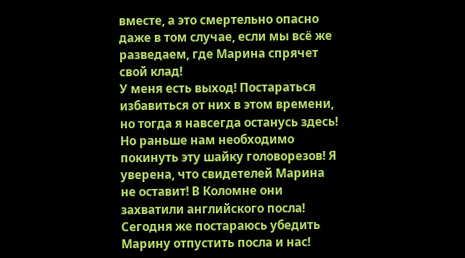вместе, а это смертельно опасно даже в том случае, если мы всё же разведаем, где Марина спрячет свой клад!
У меня есть выход! Постараться избавиться от них в этом времени, но тогда я навсегда останусь здесь! Но раньше нам необходимо покинуть эту шайку головорезов! Я уверена, что свидетелей Марина не оставит! В Коломне они захватили английского посла! Сегодня же постараюсь убедить Марину отпустить посла и нас!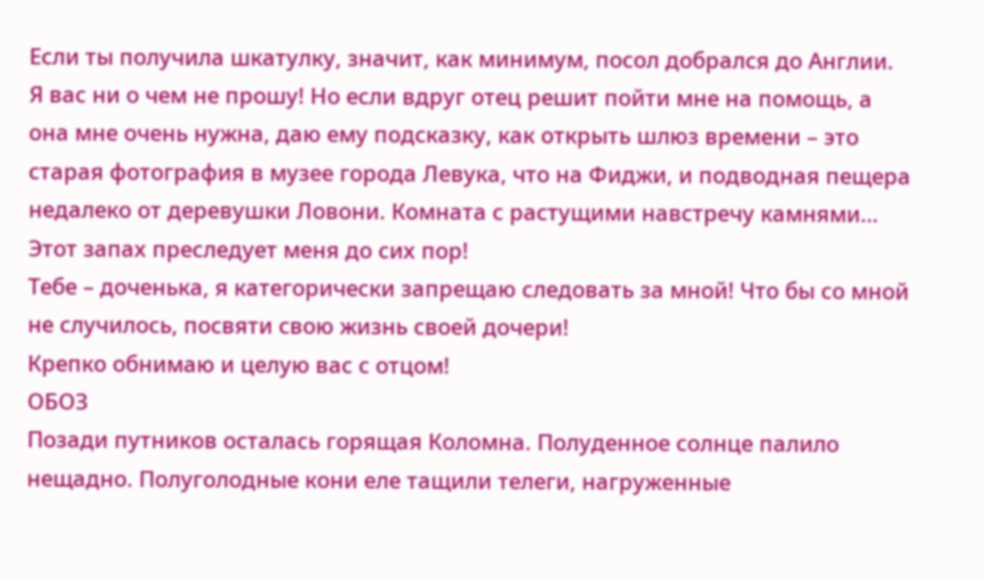Если ты получила шкатулку, значит, как минимум, посол добрался до Англии.
Я вас ни о чем не прошу! Но если вдруг отец решит пойти мне на помощь, а она мне очень нужна, даю ему подсказку, как открыть шлюз времени – это старая фотография в музее города Левука, что на Фиджи, и подводная пещера недалеко от деревушки Ловони. Комната с растущими навстречу камнями… Этот запах преследует меня до сих пор!
Тебе – доченька, я категорически запрещаю следовать за мной! Что бы со мной не случилось, посвяти свою жизнь своей дочери!
Крепко обнимаю и целую вас с отцом!
ОБОЗ
Позади путников осталась горящая Коломна. Полуденное солнце палило нещадно. Полуголодные кони еле тащили телеги, нагруженные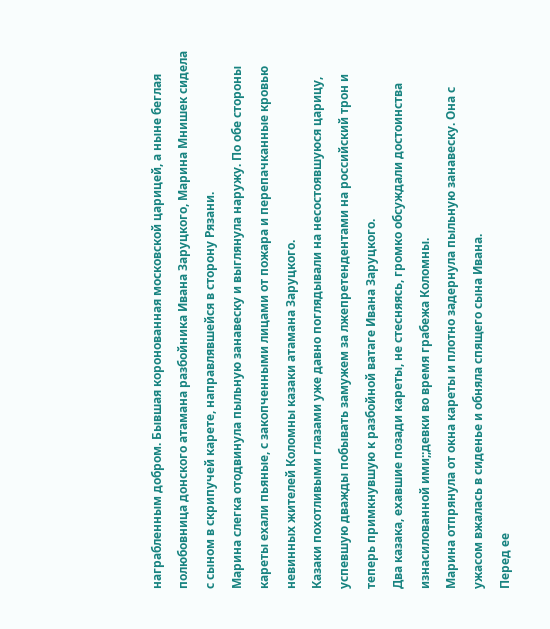награбленным добром. Бывшая коронованная московской царицей, а ныне беглая полюбовница донского атамана разбойника Ивана Заруцкого, Марина Мнишек сидела с сыном в скрипучей карете, направлявшейся в сторону Рязани.
Марина слегка отодвинула пыльную занавеску и выглянула наружу. По обе стороны кареты ехали пьяные, с закопченными лицами от пожара и перепачканные кровью невинных жителей Коломны казаки атамана Заруцкого.
Казаки похотливыми глазами уже давно поглядывали на несостоявшуюся царицу, успевшую дважды побывать замужем за лжепретендентами на российский трон и теперь примкнувшую к разбойной ватаге Ивана Заруцкого.
Два казака, ехавшие позади кареты, не стесняясь, громко обсуждали достоинства изнасилованной ими;;девки во время грабежа Коломны.
Марина отпрянула от окна кареты и плотно задернула пыльную занавеску. Она с ужасом вжалась в сиденье и обняла спящего сына Ивана.
Перед ее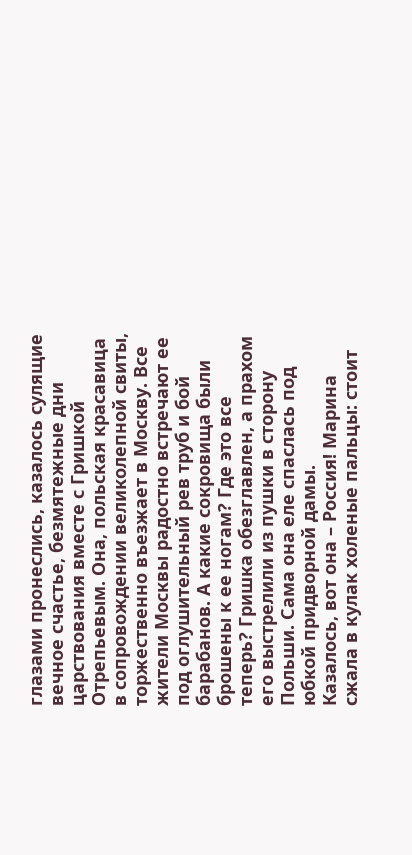глазами пронеслись, казалось сулящие вечное счастье, безмятежные дни царствования вместе с Гришкой Отрепьевым. Она, польская красавица в сопровождении великолепной свиты, торжественно въезжает в Москву. Все жители Москвы радостно встречают ее под оглушительный рев труб и бой барабанов. А какие сокровища были брошены к ее ногам? Где это все теперь? Гришка обезглавлен, а прахом его выстрелили из пушки в сторону Польши. Сама она еле спаслась под юбкой придворной дамы.
Казалось, вот она – Россия! Марина сжала в кулак холеные пальцы: стоит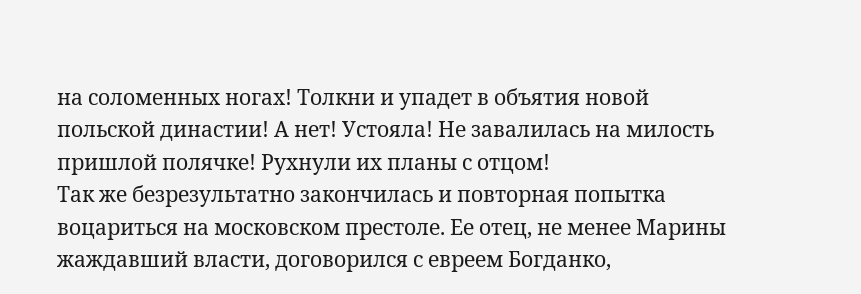на соломенных ногах! Толкни и упадет в объятия новой польской династии! А нет! Устояла! Не завалилась на милость пришлой полячке! Рухнули их планы с отцом!
Так же безрезультатно закончилась и повторная попытка воцариться на московском престоле. Ее отец, не менее Марины жаждавший власти, договорился с евреем Богданко,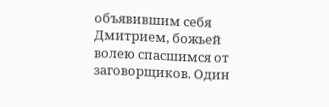объявившим себя Дмитрием, божьей волею спасшимся от заговорщиков. Один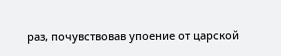раз, почувствовав упоение от царской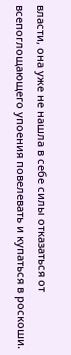власти, она уже не нашла в себе силы отказаться от всепоглощающего упоения повелевать и купаться в роскоши.